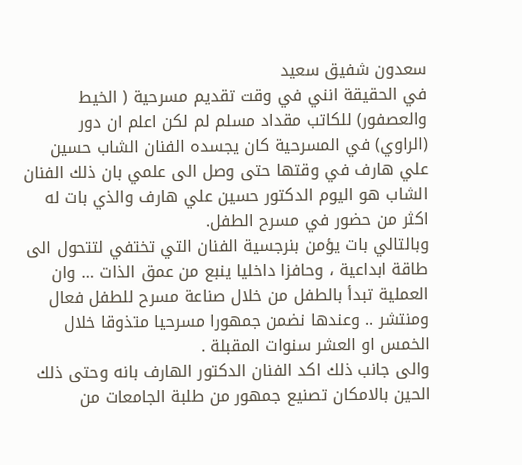سعدون شفيق سعيد
في الحقيقة انني في وقت تقديم مسرحية ( الخيط والعصفور) للكاتب مقداد مسلم لم لكن اعلم ان دور (الراوي) في المسرحية كان يجسده الفنان الشاب حسين علي هارف في وقتها حتى وصل الى علمي بان ذلك الفنان الشاب هو اليوم الدكتور حسين علي هارف والذي بات له اكثر من حضور في مسرح الطفل.
وبالتالي بات يؤمن بنرجسية الفنان التي تختفي لتتحول الى طاقة ابداعية ، وحافزا داخليا ينبع من عمق الذات … وان العملية تبدأ بالطفل من خلال صناعة مسرح للطفل فعال ومنتشر .. وعندها نضمن جمهورا مسرحيا متذوقا خلال الخمس او العشر سنوات المقبلة .
والى جانب ذلك اكد الفنان الدكتور الهارف بانه وحتى ذلك الحين بالامكان تصنيع جمهور من طلبة الجامعات من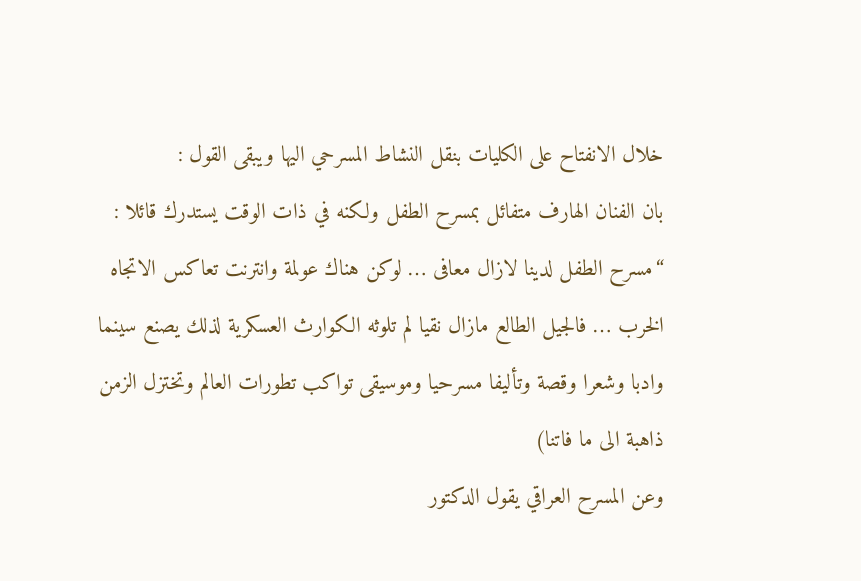خلال الانفتاح على الكليات بنقل النشاط المسرحي اليها ويبقى القول :
بان الفنان الهارف متفائل بمسرح الطفل ولكنه في ذات الوقت يستدرك قائلا :
“مسرح الطفل لدينا لازال معافى … لوكن هناك عولمة وانترنت تعاكس الاتجاه الخرب … فالجيل الطالع مازال نقيا لم تلوثه الكوارث العسكرية لذلك يصنع سينما وادبا وشعرا وقصة وتأليفا مسرحيا وموسيقى تواكب تطورات العالم وتختزل الزمن ذاهبة الى ما فاتنا)
وعن المسرح العراقي يقول الدكتور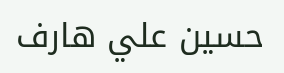حسين علي هارف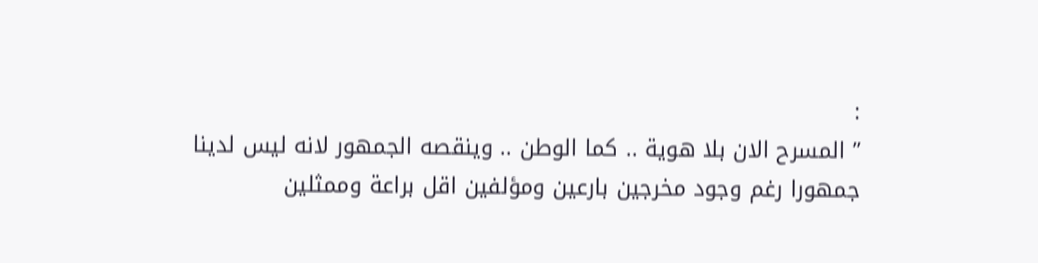:
” المسرح الان بلا هوية .. كما الوطن .. وينقصه الجمهور لانه ليس لدينا جمهورا رغم وجود مخرجين بارعين ومؤلفين اقل براعة وممثلين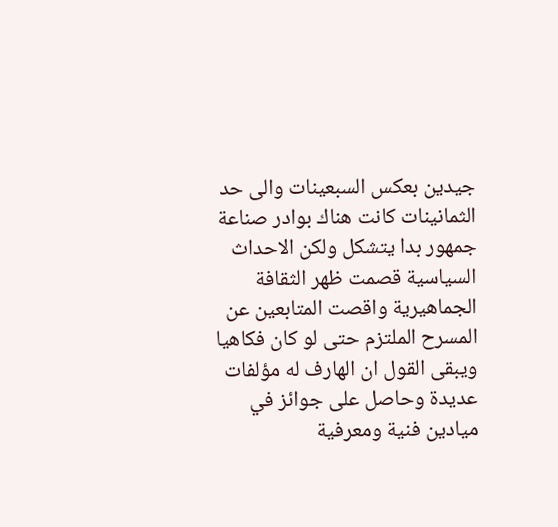جيدين بعكس السبعينات والى حد الثمانينات كانت هناك بوادر صناعة جمهور بدا يتشكل ولكن الاحداث السياسية قصمت ظهر الثقافة الجماهيرية واقصت المتابعين عن المسرح الملتزم حتى لو كان فكاهيا ويبقى القول ان الهارف له مؤلفات عديدة وحاصل على جوائز في ميادين فنية ومعرفية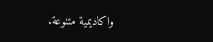واكاديمية متنوعة.